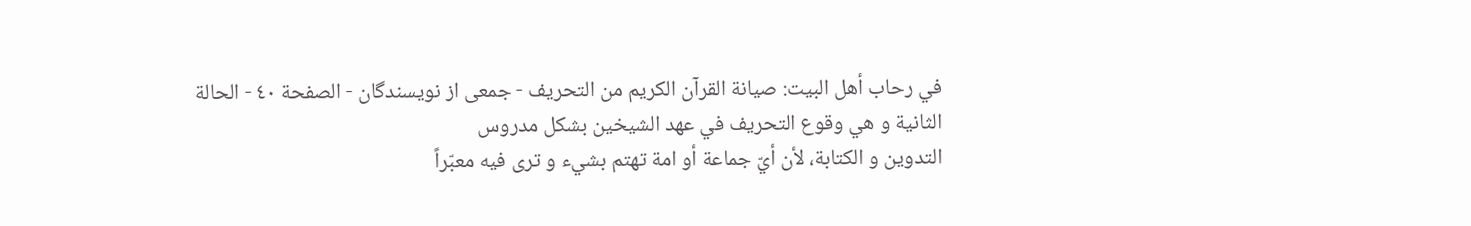في رحاب أهل البيت: صيانة القرآن الكريم من التحريف - جمعى از نويسندگان - الصفحة ٤٠ - الحالة الثانية و هي وقوع التحريف في عهد الشيخين بشكل مدروس
التدوين و الكتابة، لأن أيّ جماعة أو امة تهتم بشيء و ترى فيه معبّراً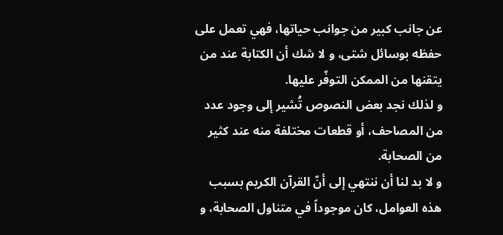عن جانب كبير من جوانب حياتها، فهي تعمل على حفظه بوسائل شتى، و لا شك أن الكتابة عند من يتقنها من الممكن التوفّر عليها.
و لذلك نجد بعض النصوص تُشير إلى وجود عدد من المصاحف، أو قطعات مختلفة منه عند كثير من الصحابة.
و لا بد لنا أن ننتهي إلى أنّ القرآن الكريم بسبب هذه العوامل، كان موجوداً في متناول الصحابة، و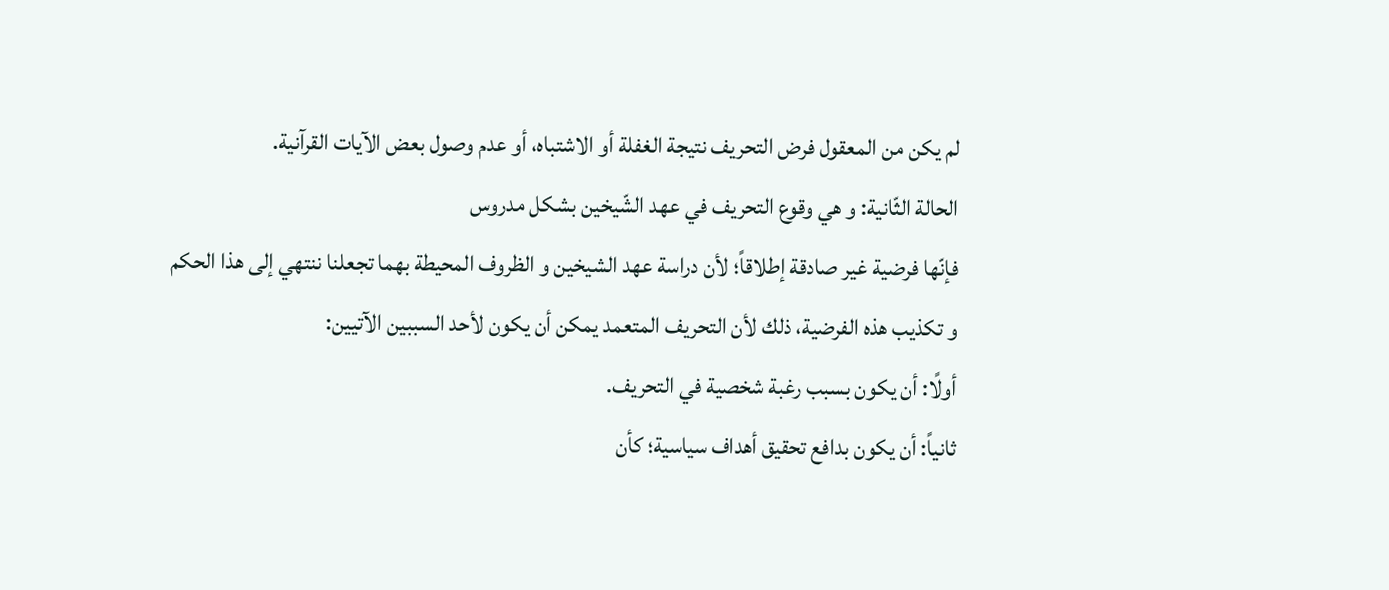لم يكن من المعقول فرض التحريف نتيجة الغفلة أو الاشتباه، أو عدم وصول بعض الآيات القرآنية.
الحالة الثّانية: و هي وقوع التحريف في عهد الشّيخين بشكل مدروس
فإنّها فرضية غير صادقة إطلاقاً؛ لأن دراسة عهد الشيخين و الظروف المحيطة بهما تجعلنا ننتهي إلى هذا الحكم و تكذيب هذه الفرضية، ذلك لأن التحريف المتعمد يمكن أن يكون لأحد السببين الآتيين:
أولًا: أن يكون بسبب رغبة شخصية في التحريف.
ثانياً: أن يكون بدافع تحقيق أهداف سياسية؛ كأن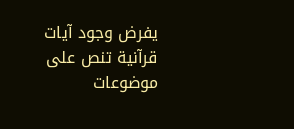يفرض وجود آيات قرآنية تنص على موضوعات